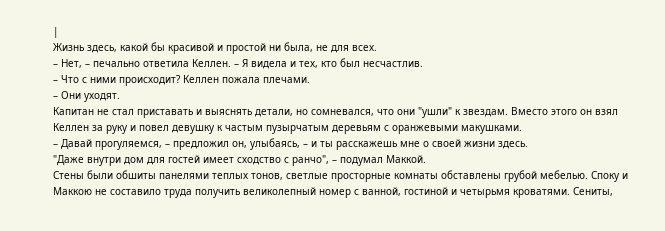|
Жизнь здесь, какой бы красивой и простой ни была, не для всех.
– Нет, – печально ответила Келлен. – Я видела и тех, кто был несчастлив.
– Что с ними происходит? Келлен пожала плечами.
– Они уходят.
Капитан не стал приставать и выяснять детали, но сомневался, что они "ушли" к звездам. Вместо этого он взял Келлен за руку и повел девушку к частым пузырчатым деревьям с оранжевыми макушками.
– Давай прогуляемся, – предложил он, улыбаясь, – и ты расскажешь мне о своей жизни здесь.
"Даже внутри дом для гостей имеет сходство с ранчо", – подумал Маккой.
Стены были обшиты панелями теплых тонов, светлые просторные комнаты обставлены грубой мебелью. Споку и Маккою не составило труда получить великолепный номер с ванной, гостиной и четырьмя кроватями. Сениты,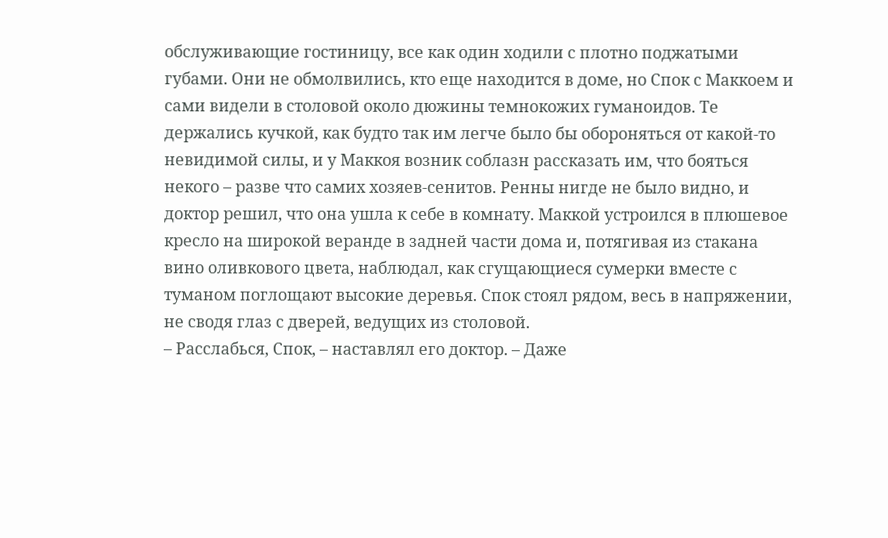обслуживающие гостиницу, все как один ходили с плотно поджатыми губами. Они не обмолвились, кто еще находится в доме, но Спок с Маккоем и сами видели в столовой около дюжины темнокожих гуманоидов. Те держались кучкой, как будто так им легче было бы обороняться от какой-то невидимой силы, и у Маккоя возник соблазн рассказать им, что бояться некого – разве что самих хозяев-сенитов. Ренны нигде не было видно, и доктор решил, что она ушла к себе в комнату. Маккой устроился в плюшевое кресло на широкой веранде в задней части дома и, потягивая из стакана вино оливкового цвета, наблюдал, как сгущающиеся сумерки вместе с туманом поглощают высокие деревья. Спок стоял рядом, весь в напряжении, не сводя глаз с дверей, ведущих из столовой.
– Расслабься, Спок, – наставлял его доктор. – Даже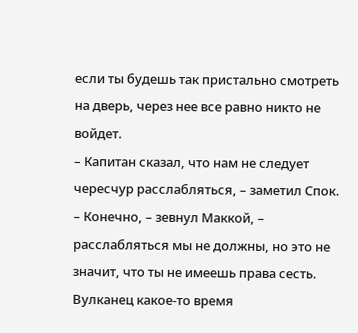если ты будешь так пристально смотреть на дверь, через нее все равно никто не войдет.
– Капитан сказал, что нам не следует чересчур расслабляться, – заметил Спок.
– Конечно, – зевнул Маккой, – расслабляться мы не должны, но это не значит, что ты не имеешь права сесть.
Вулканец какое-то время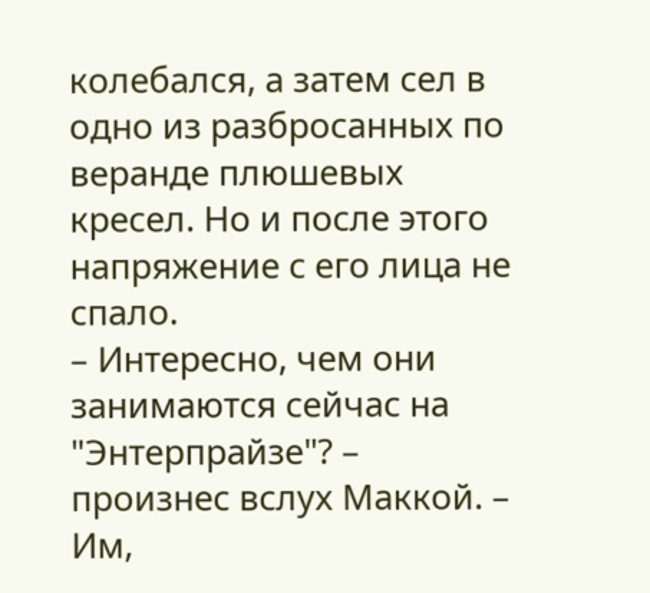колебался, а затем сел в одно из разбросанных по веранде плюшевых кресел. Но и после этого напряжение с его лица не спало.
– Интересно, чем они занимаются сейчас на "Энтерпрайзе"? – произнес вслух Маккой. – Им,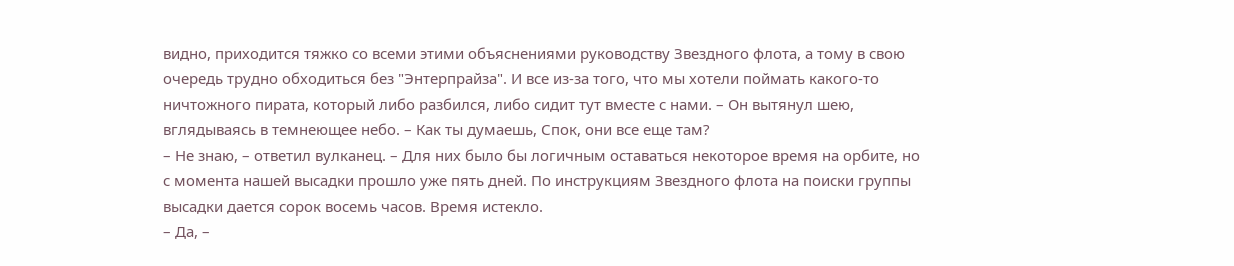видно, приходится тяжко со всеми этими объяснениями руководству Звездного флота, а тому в свою очередь трудно обходиться без "Энтерпрайза". И все из-за того, что мы хотели поймать какого-то ничтожного пирата, который либо разбился, либо сидит тут вместе с нами. – Он вытянул шею, вглядываясь в темнеющее небо. – Как ты думаешь, Спок, они все еще там?
– Не знаю, – ответил вулканец. – Для них было бы логичным оставаться некоторое время на орбите, но с момента нашей высадки прошло уже пять дней. По инструкциям Звездного флота на поиски группы высадки дается сорок восемь часов. Время истекло.
– Да, –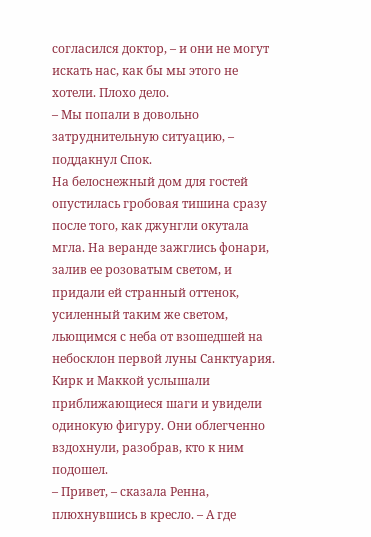согласился доктор, – и они не могут искать нас, как бы мы этого не хотели. Плохо дело.
– Мы попали в довольно затруднительную ситуацию, – поддакнул Спок.
На белоснежный дом для гостей опустилась гробовая тишина сразу после того, как джунгли окутала мгла. На веранде зажглись фонари, залив ее розоватым светом, и придали ей странный оттенок, усиленный таким же светом, льющимся с неба от взошедшей на небосклон первой луны Санктуария. Кирк и Маккой услышали приближающиеся шаги и увидели одинокую фигуру. Они облегченно вздохнули, разобрав, кто к ним подошел.
– Привет, – сказала Ренна, плюхнувшись в кресло. – А где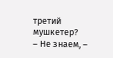третий мушкетер?
– Не знаем, –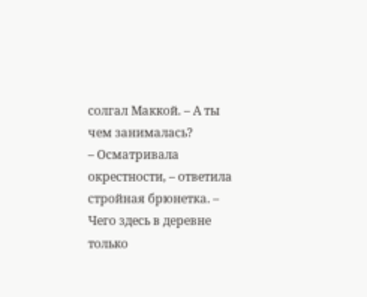солгал Маккой. – А ты чем занималась?
– Осматривала окрестности, – ответила стройная брюнетка. – Чего здесь в деревне только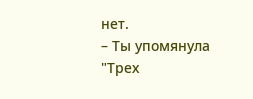нет.
– Ты упомянула "Трех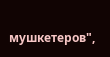мушкетеров",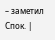– заметил Спок. |